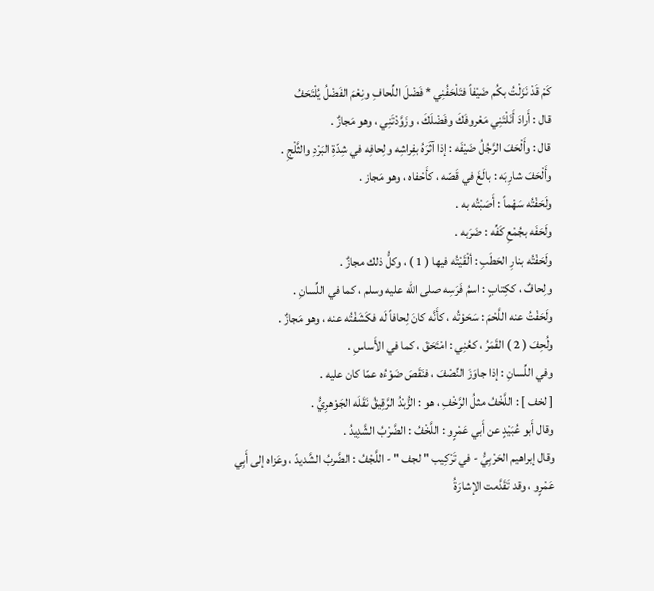كَمْ قَدْ نَزَلْتُ بكُم ضَيْفاً فتَلْحَفُنِي * فَضْلَ اللِّحافِ ونِعْمَ الفَضْلُ يُلْتَحَفُ
قال : أَرادَ أَنَلْتَنِي مَعْروفَكَ وفَضْلَكَ ، وزَوَّدْتَنِي ، وهو مَجازٌ .
قال : وأَلْحَفَ الرَّجُلُ ضَيْفَه : إذا آثَرَهُ بفِراشِه ولِحافِه في شِدّةِ البَرْدِ والثَّلْجِ .
وأَلْحَفَ شارِبَه : بالَغَ في قَصّه ، كأَحْفاه ، وهو مَجاز .
ولَحَفْتُه سَهْماً : أَصَبْتُه به .
ولَحَفَه بجُمْعِ كَفِّه : ضَرَبه .
ولَحَفْتُه بنارِ الحَطَبِ : ألْقَيْتُه فيها ( 1 ) ، وكلُّ ذلك مجازٌ .
ولِحافٌ ، ككِتابٍ : اسمُ فَرَسِه صلى الله عليه وسلم ، كما في اللِّسانِ .
ولَحَفْتُ عنه اللَّحْمَ : سَحَوْتُه ، كأَنَّه كانَ لِحافاً لَه فكَشَفْتُه عنه ، وهو مَجازٌ .
ولُحِفَ ( 2 ) القَمَرُ ، كعُنِي : امْتَحَقَ ، كما في الأَساسِ .
وفي اللِّسانِ : إذا جاوَزَ النِّصْفَ ، فنَقَصَ ضَوْءُه عمّا كان عليه .
[ لخف ] : اللَّخْفُ مثلُ الرَّخْفِ ، هو : الزُّبْدُ الرَّقِيقُ نَقَلَه الجَوْهرِيُّ .
وقال أَبو عُبَيْدٍ عن أَبي عَمْرٍو : اللَّخْفُ : الضَّرْبُ الشَّدِيدُ .
وقال إبراهيم الحَرْبِيُّ - في تَرْكِيب " لجف " - اللَّجْفُ : الضَّربُ الشَّديدً ، وعَزاه إلى أَبِي عَمْرٍو ، وقد تَقَدَّمت الإشارَةُ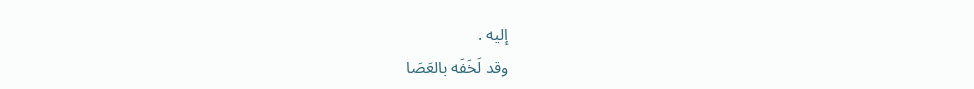إليه .
وقد لَخَفَه بالعَصَا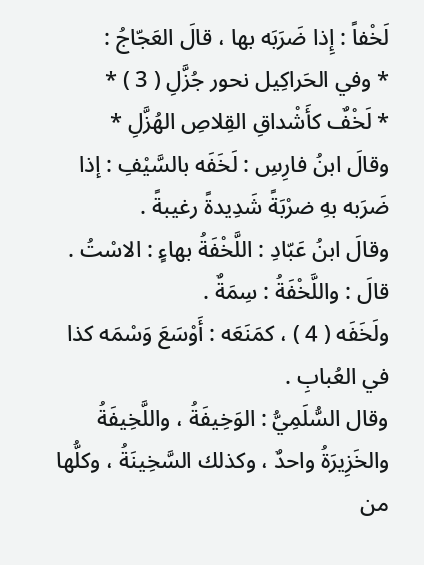لَخْفاً : إِذا ضَرَبَه بها ، قالَ العَجّاجُ :
* وفي الحَراكِيل نحور جُزَّلِ ( 3 ) *
* لَخْفٌ كأَشْداقِ القِلاصِ الهُزَّلِ *
وقالَ ابنُ فارِسِ : لَخَفَه بالسَّيْفِ : إذا ضَرَبه بهِ ضرْبَةً شَدِيدةً رغيبةً .
وقالَ ابنُ عَبّادِ : اللَّخْفَةُ بهاءٍ : الاسْتُ .
قالَ : واللَّخْفَةُ : سِمَةٌ .
ولَخَفَه ( 4 ) ، كمَنَعَه : أَوْسَعَ وَسْمَه كذا في العُبابِ .
وقال السُّلَمِيُّ : الوَخِيفَةُ ، واللَّخِيفَةُ والخَزِيرَةُ واحدٌ ، وكذلك السَّخِينَةُ ، وكلُّها من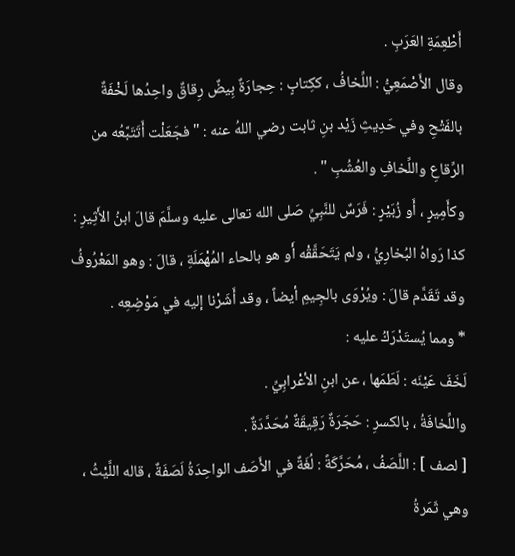أَطْعِمَةِ العَرَبِ .
وقال الأَصْمَعِيُّ : اللِّخافُ ، ككِتابٍ : حِجارَةٌ بِيضٌ رِقاقٌ واحِدُها لَخْفَةٌ بالفَتْحِ وفي حَدِيثِ زَيْد بنِ ثابت رضي اللهُ عنه : " فجَعَلْت أَتَتَبَّعُه من الرِّقاعِ واللِّخافِ والعُشُبِ " .
وكأَمِيرٍ ، أَو زُبَيْرٍ : فَرَسٌ للنَّبِيِّ صَلى الله تعالى عليه وسلَّمَ قالَ ابنُ الأَثِيرِ : كذا رَواهُ البُخارِيُّ ، ولم يَتَحَقَّقْه أَو هو بالحاء المُهْمَلَةِ ، قالَ : وهو المَعْرُوفُ وقد تَقَدَّم قالَ : ويُرْوَى بالجِيمِ أيضاً ، وقد أَشَرْنا إليه في مَوْضِعِه .
* ومما يُستَدْرَكُ عليه :
لَخَفَ عَيْنَه : لَطَمَها ، عن ابنِ الأعْرابِيِّ .
واللِّخافَةُ ، بالكسرِ : حَجَرَةٌ رَقِيقَةٌ مُحَدَّدَةٌ .
[ لصف ] : اللَّصَفُ ، مُحَرَّكَةً : لُغَةٌ في الأَصَف الواحِدَةُ لَصَفَةٌ ، قاله اللَّيْثُ ، وهي ثَمَرةُ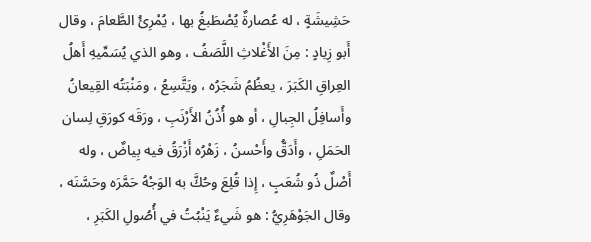حَشِيشَةٍ ، له عُصارةٌ يُصْطَبغُ بها ، يُمْرِئُ الطَّعامَ ، وقال أَبو زِيادٍ : مِنَ الأَغْلاثِ اللَّصَفُ ، وهو الذي يُسَمِّيهِ أَهلُ العِراقِ الكَبَرَ ، يعظُمُ شَجَرُه ، ويَتَّسِعُ ، ومَنْبَتُه القِيعانُ وأَسافِلُ الجِبالِ ، أو هو أُذُنُ الأَرْنَبِ ، ورَقَه كورَقِ لِسان الحَمَلِ ، وأَدَقُّ وأَحْسنُ ، زَهْرُه أَزْرَقُ فيه بِياضٌ ، وله أَصْلٌ ذُو شُعَبٍ ، إِذا قُلِعَ وحُكَّ به الوَجْهُ حَمَّرَه وحَسَّنَه ، وقال الجَوْهَرِيُّ : هو شَيءٌ يَنْبُتُ في أُصُولِ الكَبَرِ ،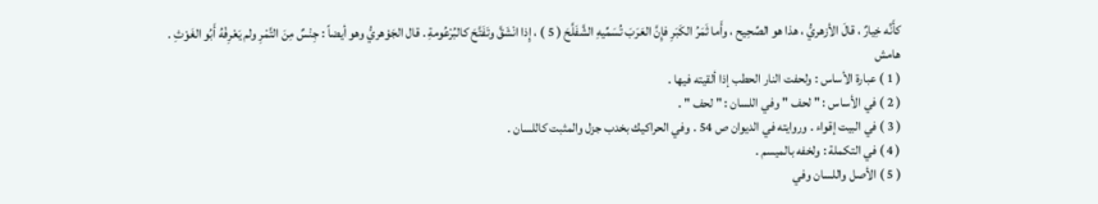كأَنَّه خِيارٌ ، قالَ الأزهريُّ ، هذا هو الصِّحِيح ، وأَما ثَمَرُ الكَبَرِ فإِنَّ العَرَبَ تُسَمِّيهِ الشَّفَلَّحَ ( 5 ) ، إِذا انْشَقَّ وتَفَتَّحَ كالبُرْعُومةِ . قال الجَوْهريُّ وهو أيضاً : جِنْسٌ مِنَ التَّمْرِ ولم يَعْرِفْهُ أَبُو الغَوْثِ .
هامش
( 1 ) عبارة الأساس : ولحفت النار الحطب إذا ألقيته فيها .
( 2 ) في الأساس : " لحف " وفي اللسان : " لحف " .
( 3 ) في البيت إقواء . وروايته في الديوان ص 54 . وفي الحراكيك بخدب جزل والمثبت كاللسان .
( 4 ) في التكملة : ولخفه بالميسم .
( 5 ) الأصل واللسان وفي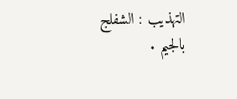التهذيب : الشفلج بالجيم .